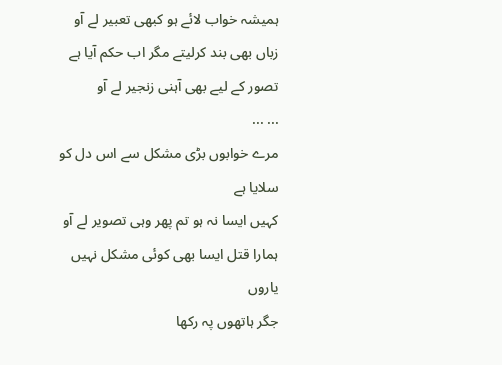ہمیشہ خواب لائے ہو کبھی تعبیر لے آو
زباں بھی بند کرلیتے مگر اب حکم آیا ہے
تصور کے لیے بھی آہنی زنجیر لے آو
... ...
مرے خوابوں بڑی مشکل سے اس دل کو سلایا ہے
کہیں ایسا نہ ہو تم پھر وہی تصویر لے آو
ہمارا قتل ایسا بھی کوئی مشکل نہیں یاروں
جگر ہاتھوں پہ رکھا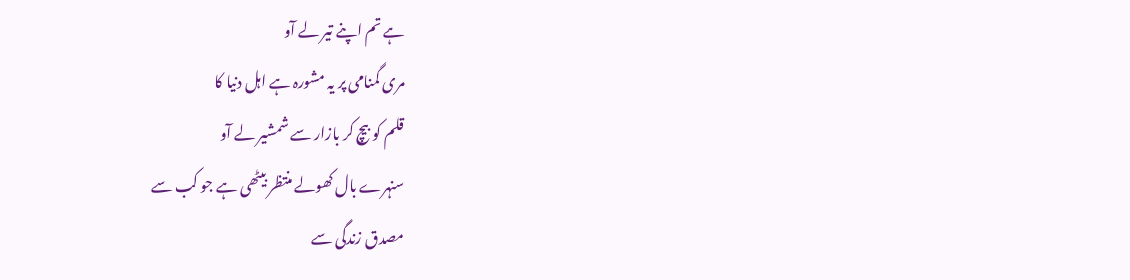ہے تم اپنے تیر لے آو
مری گمنامی پر یہ مشورہ ہے اہل دنیا کا
قلم کو بیچ کر بازار سے شمشیر لے آو
سنہرے بال کھولے منتظر بیٹھی ہے جو کب سے
مصدق زندگی سے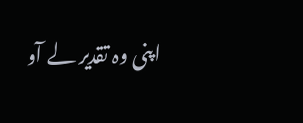اپنی وہ تقدیر لے آو